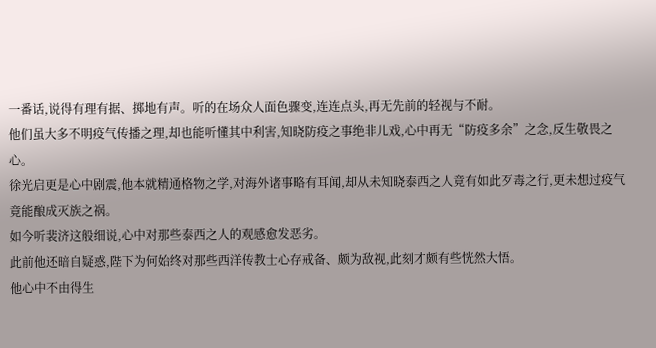一番话,说得有理有据、掷地有声。听的在场众人面色骤变,连连点头,再无先前的轻视与不耐。
他们虽大多不明疫气传播之理,却也能听懂其中利害,知晓防疫之事绝非儿戏,心中再无“防疫多余”之念,反生敬畏之心。
徐光启更是心中剧震,他本就精通格物之学,对海外诸事略有耳闻,却从未知晓泰西之人竟有如此歹毒之行,更未想过疫气竟能酿成灭族之祸。
如今听裴济这般细说,心中对那些泰西之人的观感愈发恶劣。
此前他还暗自疑惑,陛下为何始终对那些西洋传教士心存戒备、颇为敌视,此刻才颇有些恍然大悟。
他心中不由得生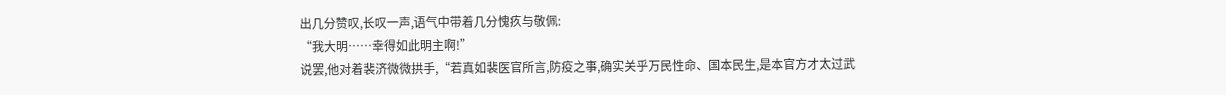出几分赞叹,长叹一声,语气中带着几分愧疚与敬佩:
“我大明……幸得如此明主啊!”
说罢,他对着裴济微微拱手,“若真如裴医官所言,防疫之事,确实关乎万民性命、国本民生,是本官方才太过武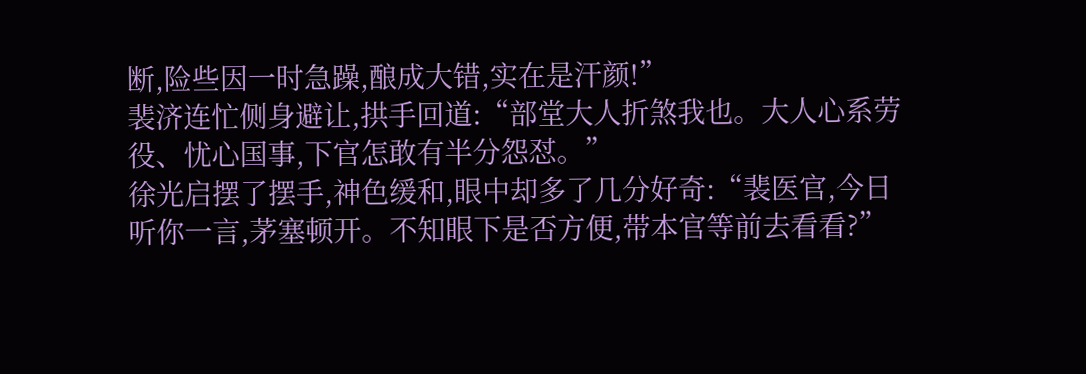断,险些因一时急躁,酿成大错,实在是汗颜!”
裴济连忙侧身避让,拱手回道:“部堂大人折煞我也。大人心系劳役、忧心国事,下官怎敢有半分怨怼。”
徐光启摆了摆手,神色缓和,眼中却多了几分好奇:“裴医官,今日听你一言,茅塞顿开。不知眼下是否方便,带本官等前去看看?”